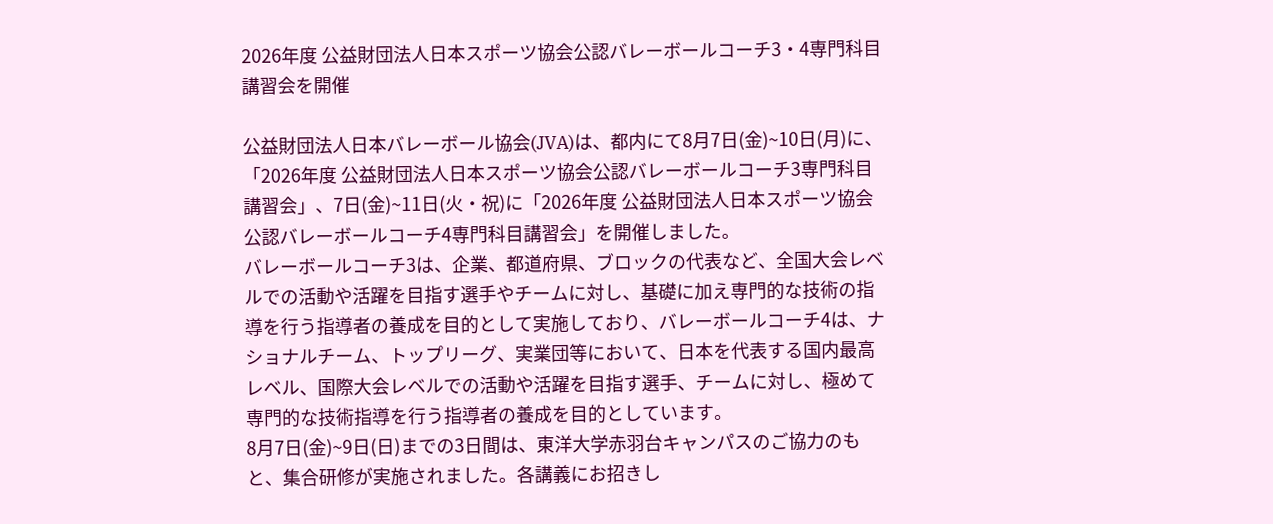2026年度 公益財団法人日本スポーツ協会公認バレーボールコーチ3・4専門科目講習会を開催

公益財団法人日本バレーボール協会(JVA)は、都内にて8月7日(金)~10日(月)に、「2026年度 公益財団法人日本スポーツ協会公認バレーボールコーチ3専門科目講習会」、7日(金)~11日(火・祝)に「2026年度 公益財団法人日本スポーツ協会公認バレーボールコーチ4専門科目講習会」を開催しました。
バレーボールコーチ3は、企業、都道府県、ブロックの代表など、全国大会レベルでの活動や活躍を目指す選手やチームに対し、基礎に加え専門的な技術の指導を行う指導者の養成を目的として実施しており、バレーボールコーチ4は、ナショナルチーム、トップリーグ、実業団等において、日本を代表する国内最高レベル、国際大会レベルでの活動や活躍を目指す選手、チームに対し、極めて専門的な技術指導を行う指導者の養成を目的としています。
8月7日(金)~9日(日)までの3日間は、東洋大学赤羽台キャンパスのご協力のもと、集合研修が実施されました。各講義にお招きし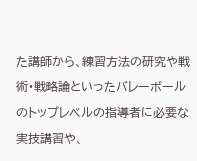た講師から、練習方法の研究や戦術・戦略論といったバレーボールのトップレベルの指導者に必要な実技講習や、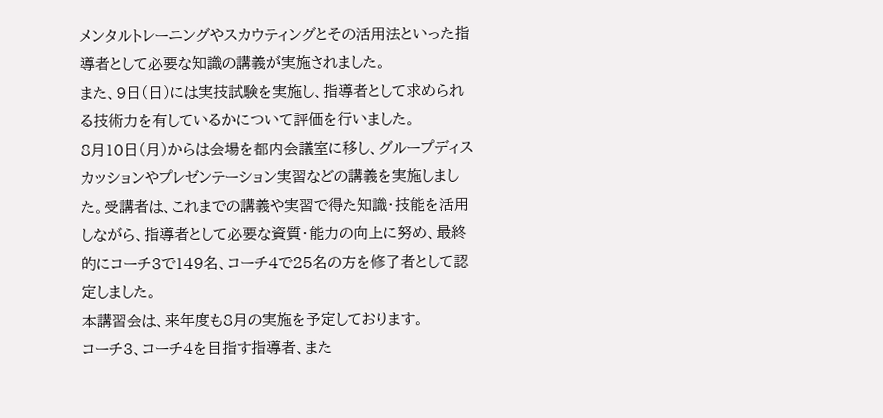メンタルトレーニングやスカウティングとその活用法といった指導者として必要な知識の講義が実施されました。
また、9日(日)には実技試験を実施し、指導者として求められる技術力を有しているかについて評価を行いました。
8月10日(月)からは会場を都内会議室に移し、グループディスカッションやプレゼンテーション実習などの講義を実施しました。受講者は、これまでの講義や実習で得た知識・技能を活用しながら、指導者として必要な資質・能力の向上に努め、最終的にコーチ3で149名、コーチ4で25名の方を修了者として認定しました。
本講習会は、来年度も8月の実施を予定しております。
コーチ3、コーチ4を目指す指導者、また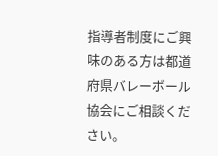指導者制度にご興味のある方は都道府県バレーボール協会にご相談ください。